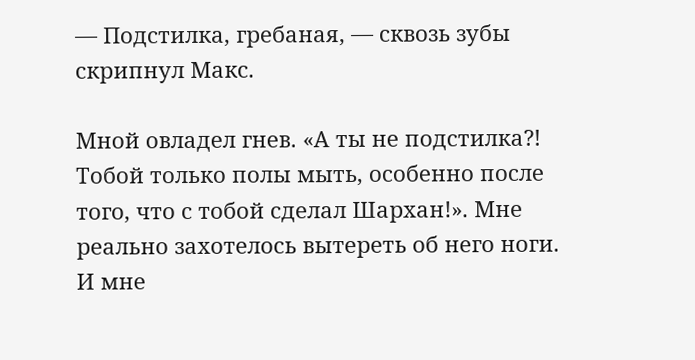— Подстилка, гребаная, — сквозь зубы скрипнул Макс.

Мной овладел гнев. «А ты не подстилка?! Тобой только полы мыть, особенно после того, что с тобой сделал Шархан!». Мне реально захотелось вытереть об него ноги. И мне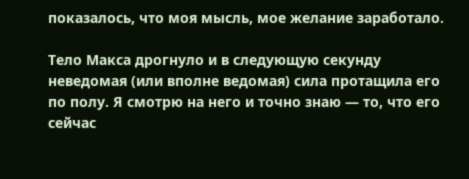показалось, что моя мысль, мое желание заработало.

Тело Макса дрогнуло и в следующую секунду неведомая (или вполне ведомая) сила протащила его по полу. Я смотрю на него и точно знаю — то, что его сейчас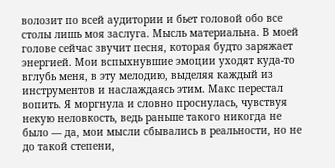волозит по всей аудитории и бьет головой обо все столы лишь моя заслуга. Мысль материальна. В моей голове сейчас звучит песня, которая будто заряжает энергией. Мои вспыхнувшие эмоции уходят куда-то вглубь меня, в эту мелодию, выделяя каждый из инструментов и наслаждаясь этим. Макс перестал вопить. Я моргнула и словно проснулась, чувствуя некую неловкость, ведь раньше такого никогда не было — да, мои мысли сбывались в реальности, но не до такой степени,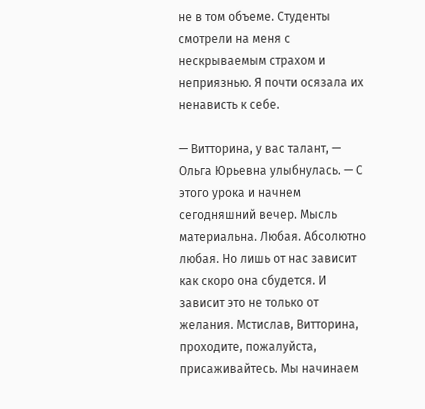не в том объеме. Студенты смотрели на меня с нескрываемым страхом и неприязнью. Я почти осязала их ненависть к себе.

— Витторина, у вас талант, — Ольга Юрьевна улыбнулась. — С этого урока и начнем сегодняшний вечер. Мысль материальна. Любая. Абсолютно любая. Но лишь от нас зависит как скоро она сбудется. И зависит это не только от желания. Мстислав, Витторина, проходите, пожалуйста, присаживайтесь. Мы начинаем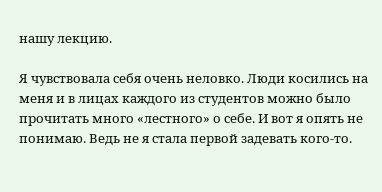нашу лекцию.

Я чувствовала себя очень неловко. Люди косились на меня и в лицах каждого из студентов можно было прочитать много «лестного» о себе. И вот я опять не понимаю. Ведь не я стала первой задевать кого-то.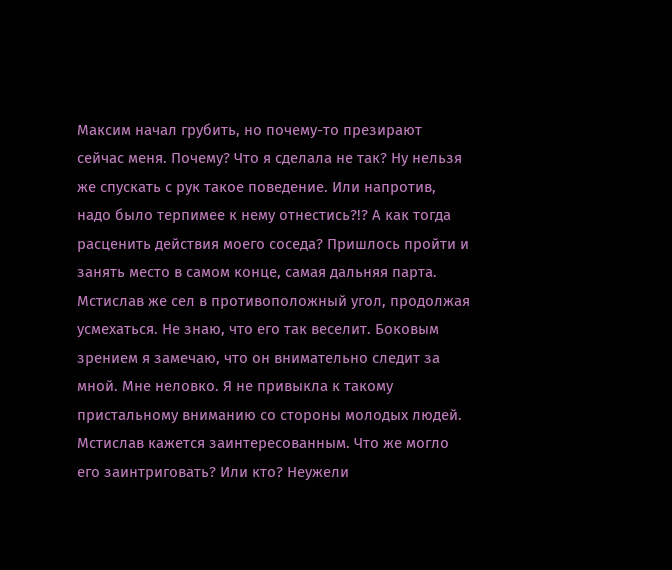Максим начал грубить, но почему-то презирают сейчас меня. Почему? Что я сделала не так? Ну нельзя же спускать с рук такое поведение. Или напротив, надо было терпимее к нему отнестись?!? А как тогда расценить действия моего соседа? Пришлось пройти и занять место в самом конце, самая дальняя парта. Мстислав же сел в противоположный угол, продолжая усмехаться. Не знаю, что его так веселит. Боковым зрением я замечаю, что он внимательно следит за мной. Мне неловко. Я не привыкла к такому пристальному вниманию со стороны молодых людей. Мстислав кажется заинтересованным. Что же могло его заинтриговать? Или кто? Неужели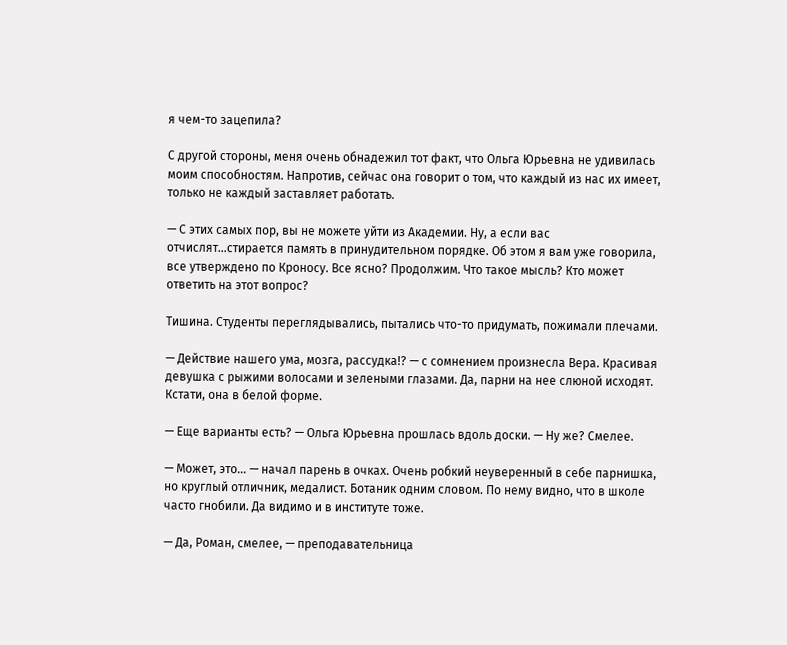я чем-то зацепила?

С другой стороны, меня очень обнадежил тот факт, что Ольга Юрьевна не удивилась моим способностям. Напротив, сейчас она говорит о том, что каждый из нас их имеет, только не каждый заставляет работать.

— С этих самых пор, вы не можете уйти из Академии. Ну, а если вас отчислят…стирается память в принудительном порядке. Об этом я вам уже говорила, все утверждено по Кроносу. Все ясно? Продолжим. Что такое мысль? Кто может ответить на этот вопрос?

Тишина. Студенты переглядывались, пытались что-то придумать, пожимали плечами.

— Действие нашего ума, мозга, рассудка!? — с сомнением произнесла Вера. Красивая девушка с рыжими волосами и зелеными глазами. Да, парни на нее слюной исходят. Кстати, она в белой форме.

— Еще варианты есть? — Ольга Юрьевна прошлась вдоль доски. — Ну же? Смелее.

— Может, это… — начал парень в очках. Очень робкий неуверенный в себе парнишка, но круглый отличник, медалист. Ботаник одним словом. По нему видно, что в школе часто гнобили. Да видимо и в институте тоже.

— Да, Роман, смелее, — преподавательница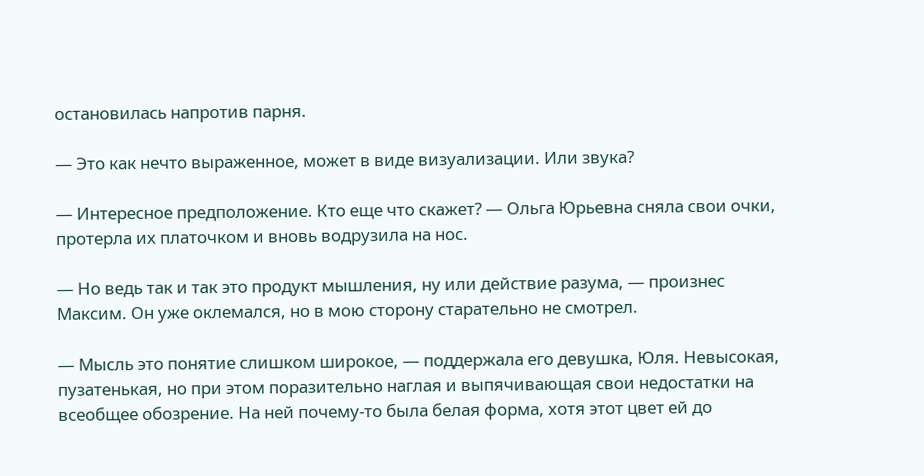остановилась напротив парня.

— Это как нечто выраженное, может в виде визуализации. Или звука?

— Интересное предположение. Кто еще что скажет? — Ольга Юрьевна сняла свои очки, протерла их платочком и вновь водрузила на нос.

— Но ведь так и так это продукт мышления, ну или действие разума, — произнес Максим. Он уже оклемался, но в мою сторону старательно не смотрел.

— Мысль это понятие слишком широкое, — поддержала его девушка, Юля. Невысокая, пузатенькая, но при этом поразительно наглая и выпячивающая свои недостатки на всеобщее обозрение. На ней почему-то была белая форма, хотя этот цвет ей до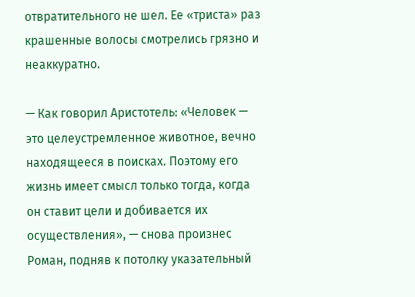отвратительного не шел. Ее «триста» раз крашенные волосы смотрелись грязно и неаккуратно.

— Как говорил Аристотель: «Человек — это целеустремленное животное, вечно находящееся в поисках. Поэтому его жизнь имеет смысл только тогда, когда он ставит цели и добивается их осуществления», — снова произнес Роман, подняв к потолку указательный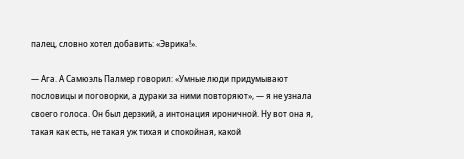палец, словно хотел добавить: «Эврика!».

— Ага. А Самюэль Палмер говорил: «Умные люди придумывают пословицы и поговорки, а дураки за ними повторяют», — я не узнала своего голоса. Он был дерзкий, а интонация ироничной. Ну вот она я, такая как есть, не такая уж тихая и спокойная, какой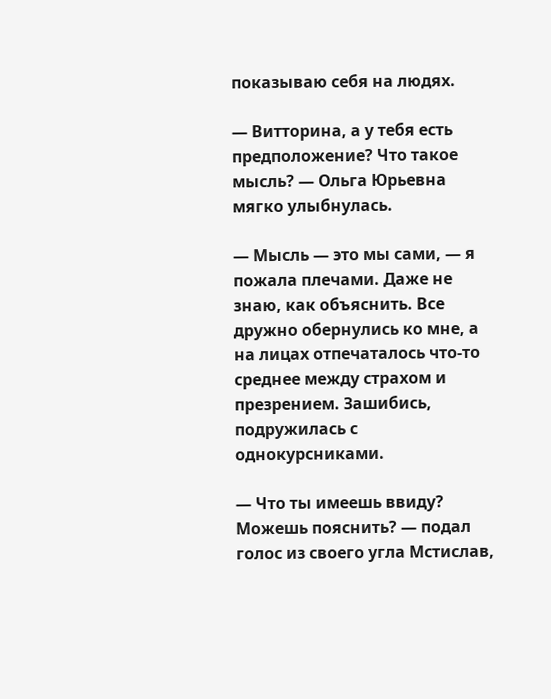показываю себя на людях.

— Витторина, а у тебя есть предположение? Что такое мысль? — Ольга Юрьевна мягко улыбнулась.

— Мысль — это мы сами, — я пожала плечами. Даже не знаю, как объяснить. Все дружно обернулись ко мне, а на лицах отпечаталось что-то среднее между страхом и презрением. Зашибись, подружилась с однокурсниками.

— Что ты имеешь ввиду? Можешь пояснить? — подал голос из своего угла Мстислав,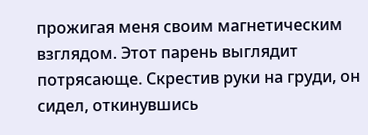прожигая меня своим магнетическим взглядом. Этот парень выглядит потрясающе. Скрестив руки на груди, он сидел, откинувшись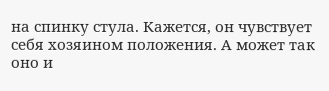на спинку стула. Кажется, он чувствует себя хозяином положения. А может так оно и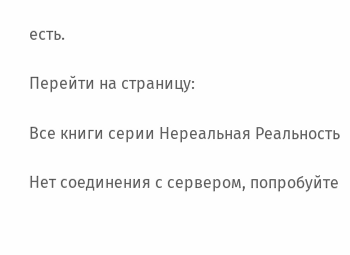есть.

Перейти на страницу:

Все книги серии Нереальная Реальность

Нет соединения с сервером, попробуйте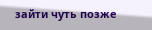зайти чуть позже